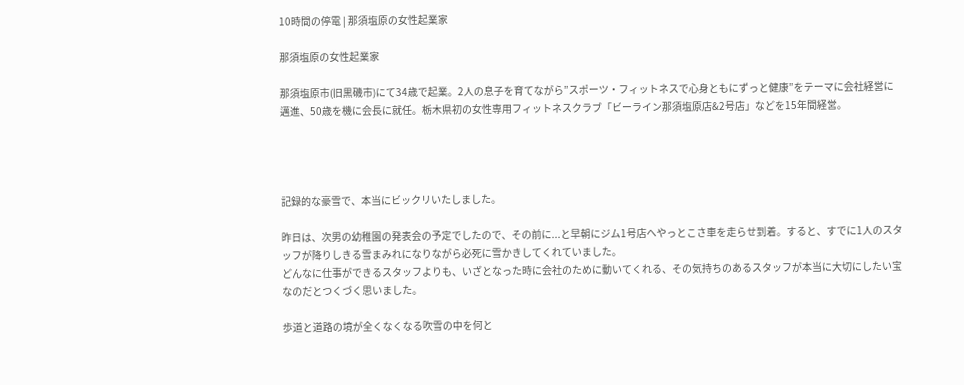10時間の停電 | 那須塩原の女性起業家

那須塩原の女性起業家

那須塩原市(旧黒磯市)にて34歳で起業。2人の息子を育てながら”スポーツ・フィットネスで心身ともにずっと健康”をテーマに会社経営に邁進、50歳を機に会長に就任。栃木県初の女性専用フィットネスクラブ「ビーライン那須塩原店&2号店」などを15年間経営。




記録的な豪雪で、本当にビックリいたしました。

昨日は、次男の幼稚園の発表会の予定でしたので、その前に...と早朝にジム1号店へやっとこさ車を走らせ到着。すると、すでに1人のスタッフが降りしきる雪まみれになりながら必死に雪かきしてくれていました。
どんなに仕事ができるスタッフよりも、いざとなった時に会社のために動いてくれる、その気持ちのあるスタッフが本当に大切にしたい宝なのだとつくづく思いました。

歩道と道路の境が全くなくなる吹雪の中を何と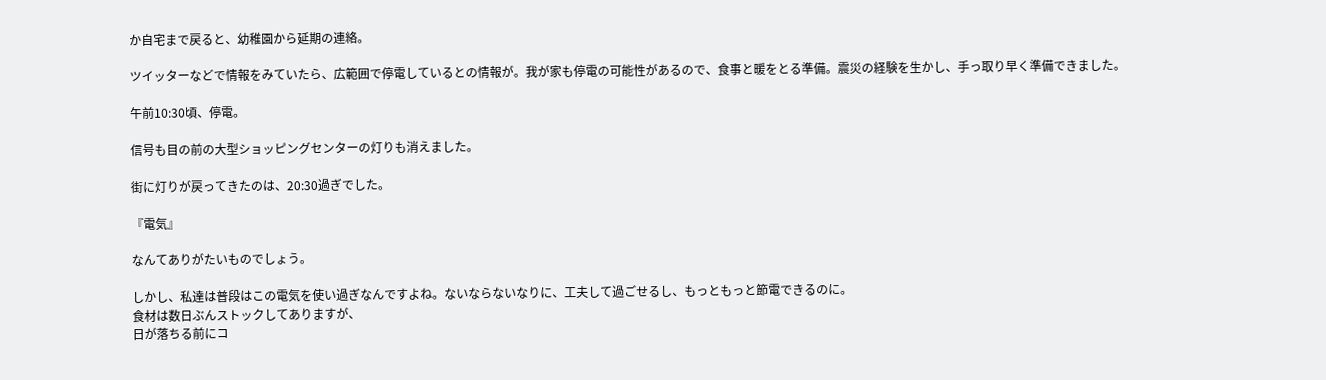か自宅まで戻ると、幼稚園から延期の連絡。

ツイッターなどで情報をみていたら、広範囲で停電しているとの情報が。我が家も停電の可能性があるので、食事と暖をとる準備。震災の経験を生かし、手っ取り早く準備できました。

午前10:30頃、停電。

信号も目の前の大型ショッピングセンターの灯りも消えました。

街に灯りが戻ってきたのは、20:30過ぎでした。

『電気』

なんてありがたいものでしょう。

しかし、私達は普段はこの電気を使い過ぎなんですよね。ないならないなりに、工夫して過ごせるし、もっともっと節電できるのに。
食材は数日ぶんストックしてありますが、
日が落ちる前にコ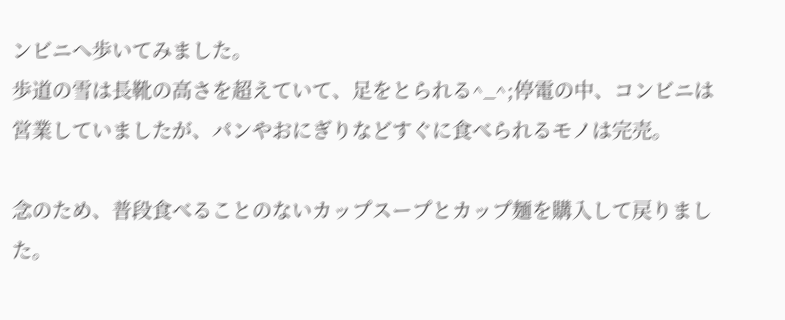ンビニへ歩いてみました。
歩道の雪は長靴の高さを超えていて、足をとられる^_^;停電の中、コンビニは営業していましたが、パンやおにぎりなどすぐに食べられるモノは完売。

念のため、普段食べることのないカップスープとカップ麺を購入して戻りました。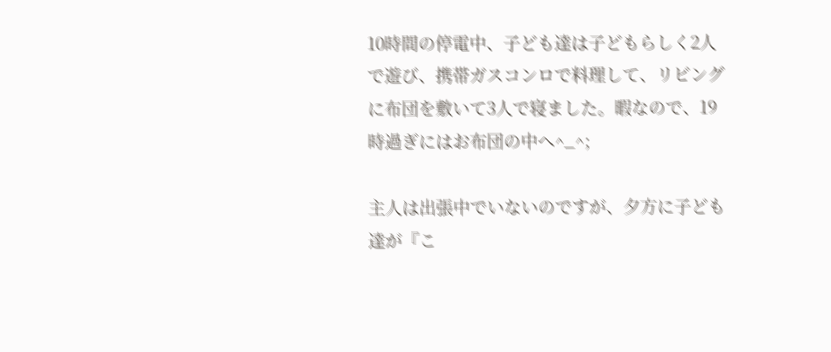10時間の停電中、子ども達は子どもらしく2人で遊び、携帯ガスコンロで料理して、リビングに布団を敷いて3人で寝ました。暇なので、19時過ぎにはお布団の中へ^_^;

主人は出張中でいないのですが、夕方に子ども達が『こ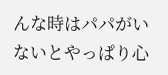んな時はパパがいないとやっぱり心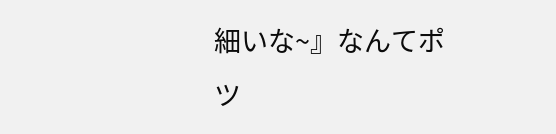細いな~』なんてポツ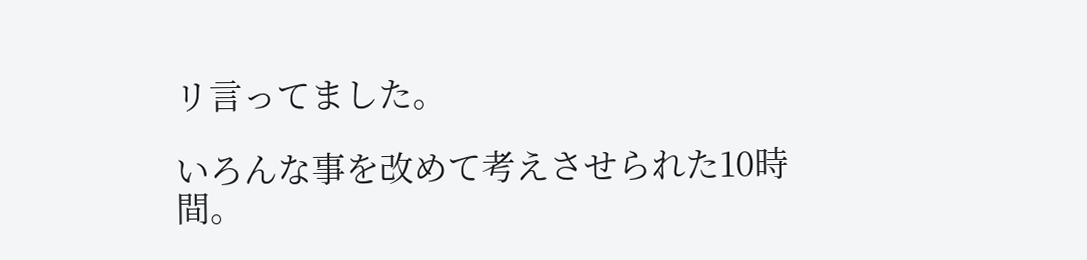リ言ってました。

いろんな事を改めて考えさせられた10時間。